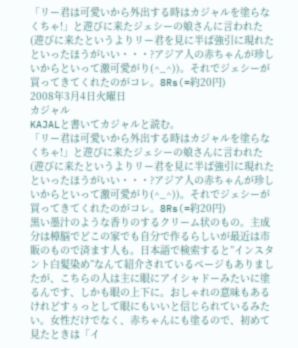「リー君は可愛いから外出する時はカジャルを塗らなくちゃ!」と遊びに来たジェシーの娘さんに言われた(遊びに来たというよりリー君を見に半ば強引に現れたといったほうがいい・・・?アジア人の赤ちゃんが珍しいからといって激可愛がり(^_^))。それでジェシーが買ってきてくれたのがコレ。8Rs(=約20円)
2008年3月4日火曜日
カジャル
KAJALと書いてカジャルと読む。
「リー君は可愛いから外出する時はカジャルを塗らなくちゃ!」と遊びに来たジェシーの娘さんに言われた(遊びに来たというよりリー君を見に半ば強引に現れたといったほうがいい・・・?アジア人の赤ちゃんが珍しいからといって激可愛がり(^_^))。それでジェシーが買ってきてくれたのがコレ。8Rs(=約20円)
黒い墨汁のような香りのするクリーム状のもの。主成分は樟脳でどこの家でも自分で作るらしいが最近は市販のもので済ます人も。日本語で検索すると”インスタント白髪染め”なんて紹介されているページもありましたが、こちらの人は主に眼にアイシャドーみたいに塗るんです、しかも眼の上下に。おしゃれの意味もあるけれどすぅっとして眼にもいいと信じられているみたい。女性だけでなく、赤ちゃんにも塗るので、初めて見たときは「イ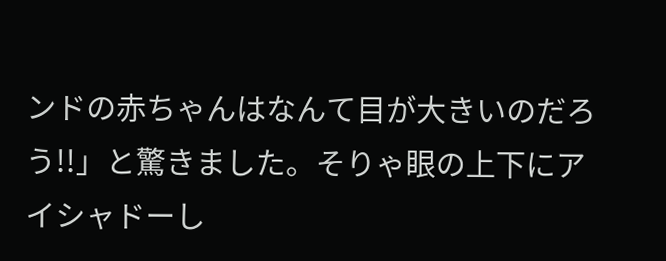ンドの赤ちゃんはなんて目が大きいのだろう!!」と驚きました。そりゃ眼の上下にアイシャドーし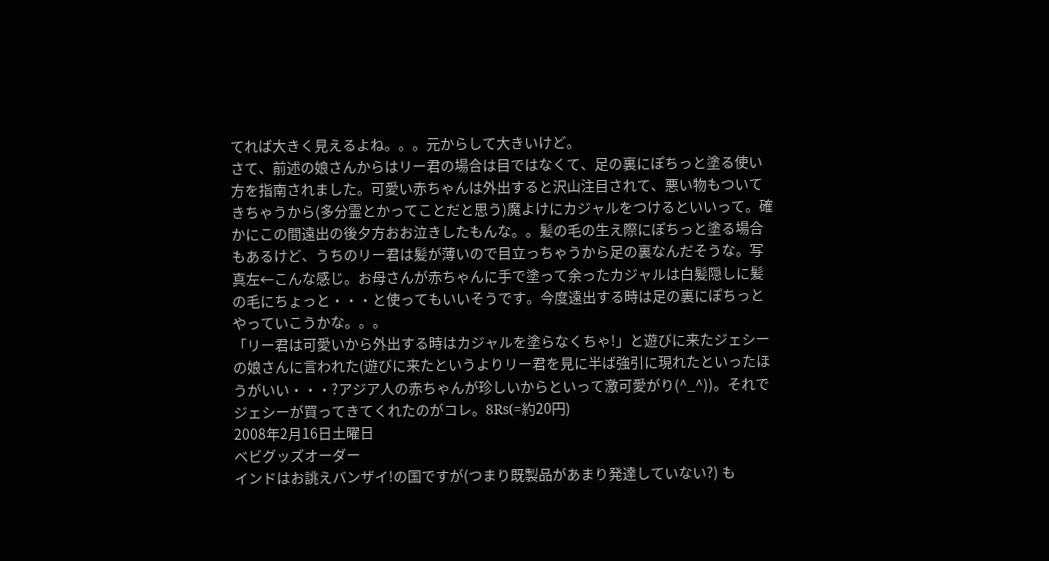てれば大きく見えるよね。。。元からして大きいけど。
さて、前述の娘さんからはリー君の場合は目ではなくて、足の裏にぽちっと塗る使い方を指南されました。可愛い赤ちゃんは外出すると沢山注目されて、悪い物もついてきちゃうから(多分霊とかってことだと思う)魔よけにカジャルをつけるといいって。確かにこの間遠出の後夕方おお泣きしたもんな。。髪の毛の生え際にぽちっと塗る場合もあるけど、うちのリー君は髪が薄いので目立っちゃうから足の裏なんだそうな。写真左←こんな感じ。お母さんが赤ちゃんに手で塗って余ったカジャルは白髪隠しに髪の毛にちょっと・・・と使ってもいいそうです。今度遠出する時は足の裏にぽちっとやっていこうかな。。。
「リー君は可愛いから外出する時はカジャルを塗らなくちゃ!」と遊びに来たジェシーの娘さんに言われた(遊びに来たというよりリー君を見に半ば強引に現れたといったほうがいい・・・?アジア人の赤ちゃんが珍しいからといって激可愛がり(^_^))。それでジェシーが買ってきてくれたのがコレ。8Rs(=約20円)
2008年2月16日土曜日
ベビグッズオーダー
インドはお誂えバンザイ!の国ですが(つまり既製品があまり発達していない?) も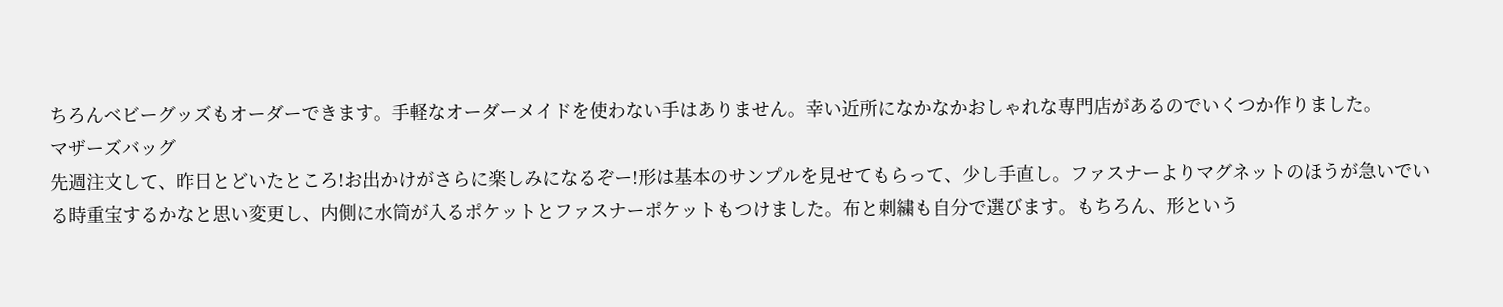ちろんベビーグッズもオーダーできます。手軽なオーダーメイドを使わない手はありません。幸い近所になかなかおしゃれな専門店があるのでいくつか作りました。
マザーズバッグ
先週注文して、昨日とどいたところ!お出かけがさらに楽しみになるぞー!形は基本のサンプルを見せてもらって、少し手直し。ファスナーよりマグネットのほうが急いでいる時重宝するかなと思い変更し、内側に水筒が入るポケットとファスナーポケットもつけました。布と刺繍も自分で選びます。もちろん、形という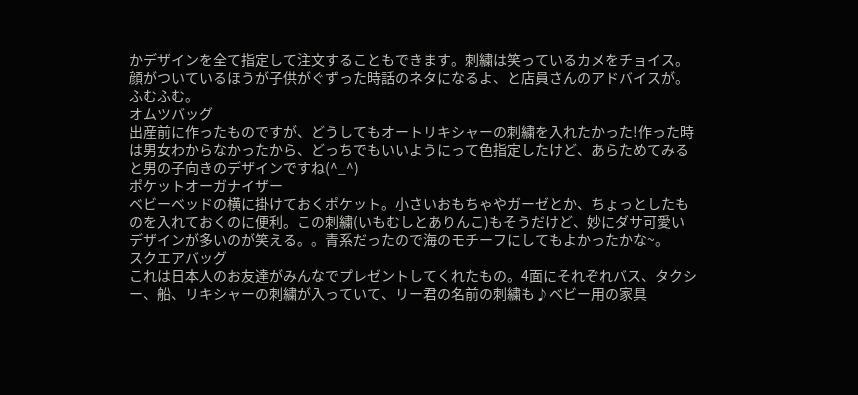かデザインを全て指定して注文することもできます。刺繍は笑っているカメをチョイス。顔がついているほうが子供がぐずった時話のネタになるよ、と店員さんのアドバイスが。ふむふむ。
オムツバッグ
出産前に作ったものですが、どうしてもオートリキシャーの刺繍を入れたかった!作った時は男女わからなかったから、どっちでもいいようにって色指定したけど、あらためてみると男の子向きのデザインですね(^_^)
ポケットオーガナイザー
ベビーベッドの横に掛けておくポケット。小さいおもちゃやガーゼとか、ちょっとしたものを入れておくのに便利。この刺繍(いもむしとありんこ)もそうだけど、妙にダサ可愛いデザインが多いのが笑える。。青系だったので海のモチーフにしてもよかったかな~。
スクエアバッグ
これは日本人のお友達がみんなでプレゼントしてくれたもの。4面にそれぞれバス、タクシー、船、リキシャーの刺繍が入っていて、リー君の名前の刺繍も♪ベビー用の家具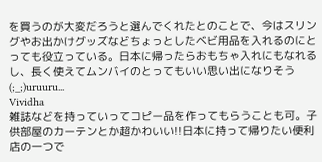を買うのが大変だろうと選んでくれたとのことで、今はスリングやお出かけグッズなどちょっとしたベビ用品を入れるのにとっても役立っている。日本に帰ったらおもちゃ入れにもなれるし、長く使えてムンバイのとってもいい思い出になりそう(;_;)uruuru...
Vividha
雑誌などを持っていってコピー品を作ってもらうことも可。子供部屋のカーテンとか超かわいい!!日本に持って帰りたい便利店の一つで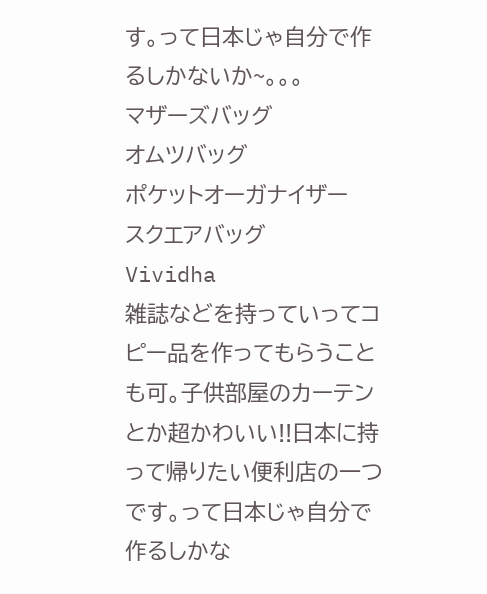す。って日本じゃ自分で作るしかないか~。。。
マザーズバッグ
オムツバッグ
ポケットオーガナイザー
スクエアバッグ
Vividha
雑誌などを持っていってコピー品を作ってもらうことも可。子供部屋のカーテンとか超かわいい!!日本に持って帰りたい便利店の一つです。って日本じゃ自分で作るしかな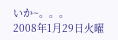いか~。。。
2008年1月29日火曜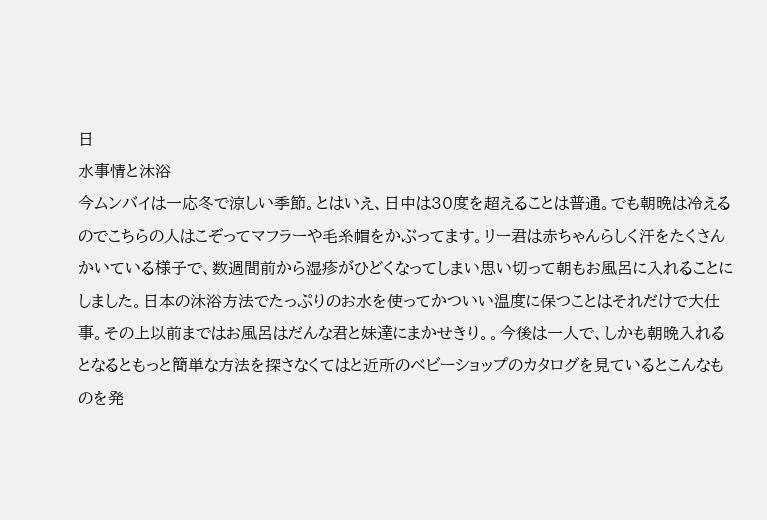日
水事情と沐浴
今ムンバイは一応冬で涼しい季節。とはいえ、日中は30度を超えることは普通。でも朝晩は冷えるのでこちらの人はこぞってマフラーや毛糸帽をかぶってます。リー君は赤ちゃんらしく汗をたくさんかいている様子で、数週間前から湿疹がひどくなってしまい思い切って朝もお風呂に入れることにしました。日本の沐浴方法でたっぷりのお水を使ってかついい温度に保つことはそれだけで大仕事。その上以前まではお風呂はだんな君と妹達にまかせきり。。今後は一人で、しかも朝晩入れるとなるともっと簡単な方法を探さなくてはと近所のベビーショップのカタログを見ているとこんなものを発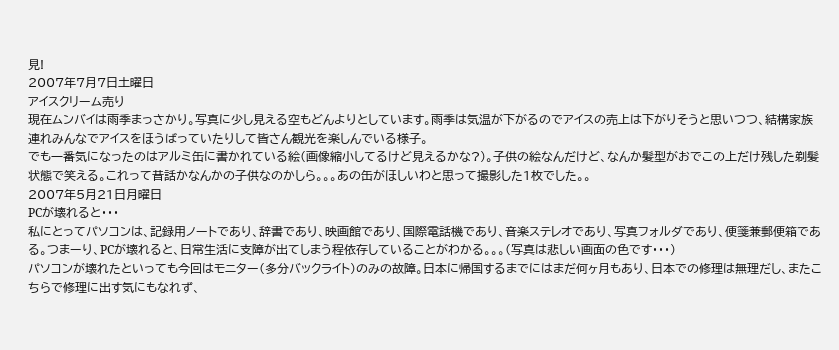見!
2007年7月7日土曜日
アイスクリーム売り
現在ムンバイは雨季まっさかり。写真に少し見える空もどんよりとしています。雨季は気温が下がるのでアイスの売上は下がりそうと思いつつ、結構家族連れみんなでアイスをほうばっていたりして皆さん観光を楽しんでいる様子。
でも一番気になったのはアルミ缶に書かれている絵(画像縮小してるけど見えるかな?)。子供の絵なんだけど、なんか髪型がおでこの上だけ残した剃髪状態で笑える。これって昔話かなんかの子供なのかしら。。。あの缶がほしいわと思って撮影した1枚でした。。
2007年5月21日月曜日
PCが壊れると・・・
私にとってパソコンは、記録用ノートであり、辞書であり、映画館であり、国際電話機であり、音楽ステレオであり、写真フォルダであり、便箋兼郵便箱である。つまーり、PCが壊れると、日常生活に支障が出てしまう程依存していることがわかる。。。(写真は悲しい画面の色です・・・)
パソコンが壊れたといっても今回はモニター(多分バックライト)のみの故障。日本に帰国するまでにはまだ何ヶ月もあり、日本での修理は無理だし、またこちらで修理に出す気にもなれず、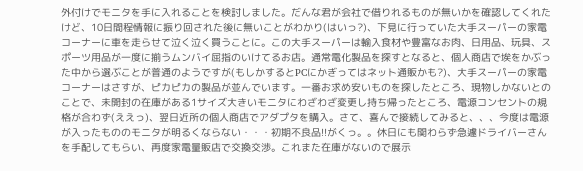外付けでモニタを手に入れることを検討しました。だんな君が会社で借りれるものが無いかを確認してくれたけど、10日間程情報に振り回された後に無いことがわかり(はいっ?)、下見に行っていた大手スーパーの家電コーナーに車を走らせて泣く泣く買うことに。この大手スーパーは輸入食材や豊富なお肉、日用品、玩具、スポーツ用品が一度に揃うムンバイ屈指のいけてるお店。通常電化製品を探すとなると、個人商店で埃をかぶった中から選ぶことが普通のようですが(もしかするとPCにかぎってはネット通販かも?)、大手スーパーの家電コーナーはさすが、ピカピカの製品が並んでいます。一番お求め安いものを探したところ、現物しかないとのことで、未開封の在庫がある1サイズ大きいモニタにわざわざ変更し持ち帰ったところ、電源コンセントの規格が合わず(ええっ)、翌日近所の個人商店でアダプタを購入。さて、喜んで接続してみると、、、今度は電源が入ったもののモニタが明るくならない・・・初期不良品!!がくっ。。休日にも関わらず急遽ドライバーさんを手配してもらい、再度家電量販店で交換交渉。これまた在庫がないので展示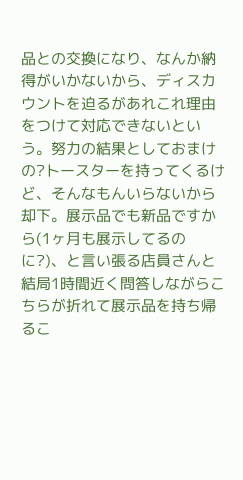品との交換になり、なんか納得がいかないから、ディスカウントを迫るがあれこれ理由をつけて対応できないという。努力の結果としておまけの?トースターを持ってくるけど、そんなもんいらないから却下。展示品でも新品ですから(1ヶ月も展示してるのに?)、と言い張る店員さんと結局1時間近く問答しながらこちらが折れて展示品を持ち帰るこ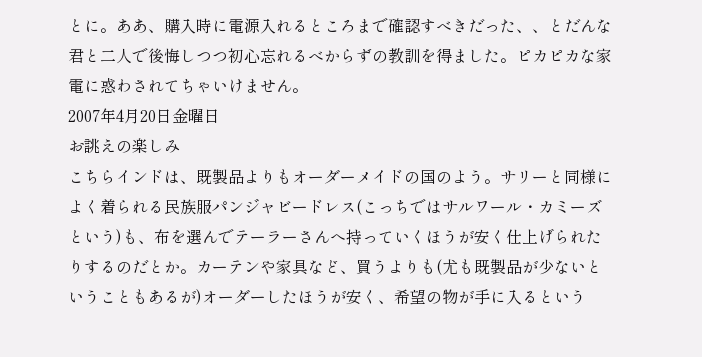とに。ああ、購入時に電源入れるところまで確認すべきだった、、とだんな君と二人で後悔しつつ初心忘れるべからずの教訓を得ました。ピカピカな家電に惑わされてちゃいけません。
2007年4月20日金曜日
お誂えの楽しみ
こちらインドは、既製品よりもオーダーメイドの国のよう。サリーと同様によく着られる民族服パンジャビードレス(こっちではサルワール・カミーズという)も、布を選んでテーラーさんへ持っていくほうが安く仕上げられたりするのだとか。カーテンや家具など、買うよりも(尤も既製品が少ないということもあるが)オーダーしたほうが安く、希望の物が手に入るという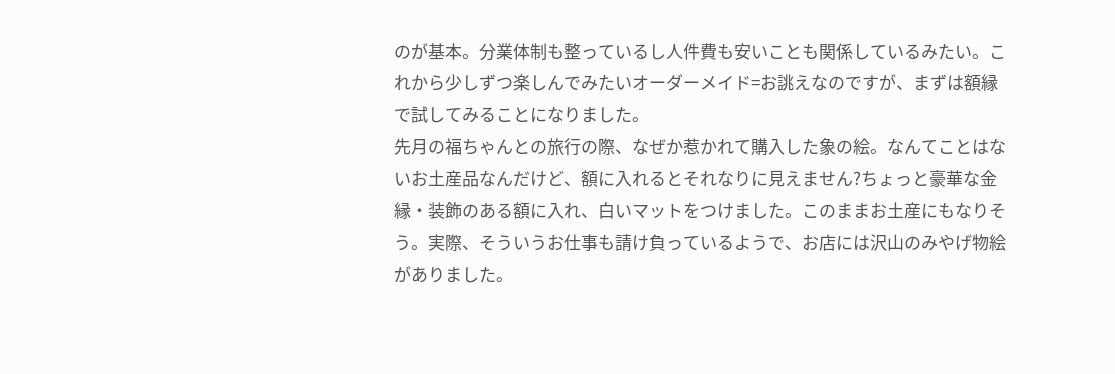のが基本。分業体制も整っているし人件費も安いことも関係しているみたい。これから少しずつ楽しんでみたいオーダーメイド=お誂えなのですが、まずは額縁で試してみることになりました。
先月の福ちゃんとの旅行の際、なぜか惹かれて購入した象の絵。なんてことはないお土産品なんだけど、額に入れるとそれなりに見えません?ちょっと豪華な金縁・装飾のある額に入れ、白いマットをつけました。このままお土産にもなりそう。実際、そういうお仕事も請け負っているようで、お店には沢山のみやげ物絵がありました。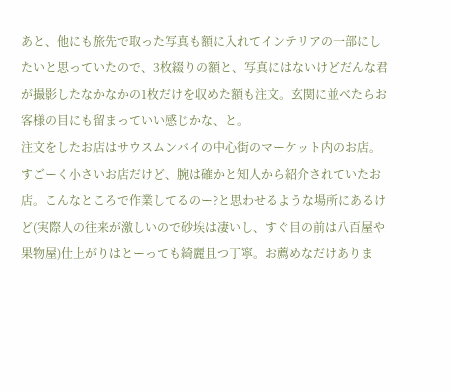あと、他にも旅先で取った写真も額に入れてインテリアの一部にしたいと思っていたので、3枚綴りの額と、写真にはないけどだんな君が撮影したなかなかの1枚だけを収めた額も注文。玄関に並べたらお客様の目にも留まっていい感じかな、と。
注文をしたお店はサウスムンバイの中心街のマーケット内のお店。すごーく小さいお店だけど、腕は確かと知人から紹介されていたお店。こんなところで作業してるのー?と思わせるような場所にあるけど(実際人の往来が激しいので砂埃は凄いし、すぐ目の前は八百屋や果物屋)仕上がりはとーっても綺麗且つ丁寧。お薦めなだけありま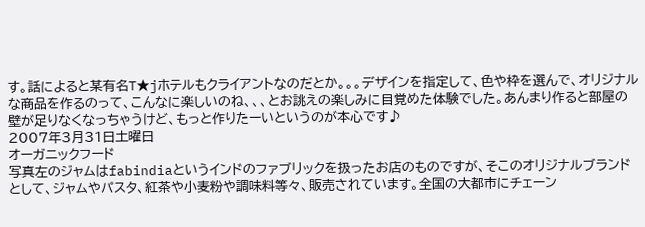す。話によると某有名T★jホテルもクライアントなのだとか。。。デザインを指定して、色や枠を選んで、オリジナルな商品を作るのって、こんなに楽しいのね、、、とお誂えの楽しみに目覚めた体験でした。あんまり作ると部屋の壁が足りなくなっちゃうけど、もっと作りたーいというのが本心です♪
2007年3月31日土曜日
オーガニックフード
写真左のジャムはfabindiaというインドのファブリックを扱ったお店のものですが、そこのオリジナルブランドとして、ジャムやパスタ、紅茶や小麦粉や調味料等々、販売されています。全国の大都市にチェーン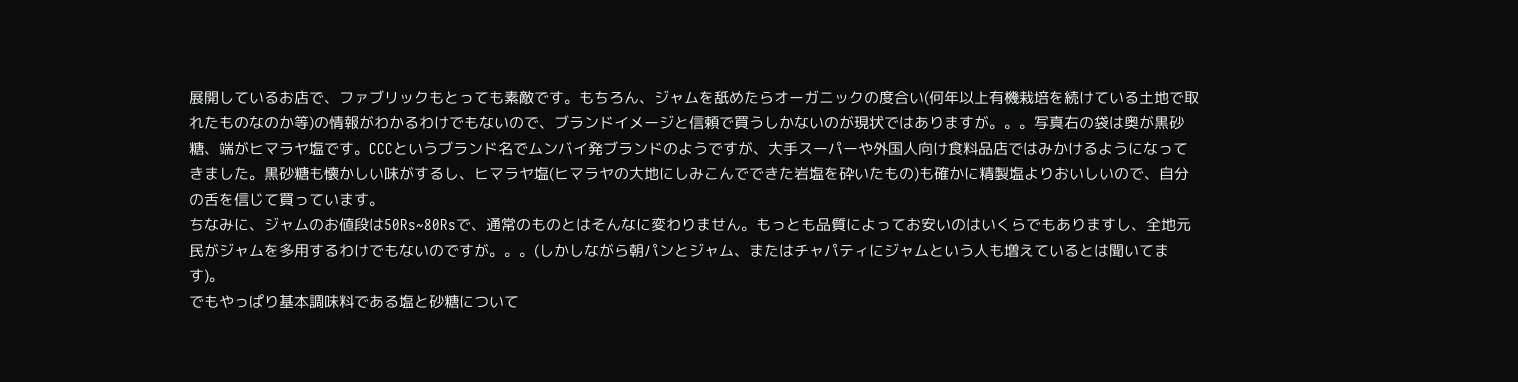展開しているお店で、ファブリックもとっても素敵です。もちろん、ジャムを舐めたらオーガニックの度合い(何年以上有機栽培を続けている土地で取れたものなのか等)の情報がわかるわけでもないので、ブランドイメージと信頼で買うしかないのが現状ではありますが。。。写真右の袋は奥が黒砂糖、端がヒマラヤ塩です。CCCというブランド名でムンバイ発ブランドのようですが、大手スーパーや外国人向け食料品店ではみかけるようになってきました。黒砂糖も懐かしい味がするし、ヒマラヤ塩(ヒマラヤの大地にしみこんでできた岩塩を砕いたもの)も確かに精製塩よりおいしいので、自分の舌を信じて買っています。
ちなみに、ジャムのお値段は50Rs~80Rsで、通常のものとはそんなに変わりません。もっとも品質によってお安いのはいくらでもありますし、全地元民がジャムを多用するわけでもないのですが。。。(しかしながら朝パンとジャム、またはチャパティにジャムという人も増えているとは聞いてます)。
でもやっぱり基本調味料である塩と砂糖について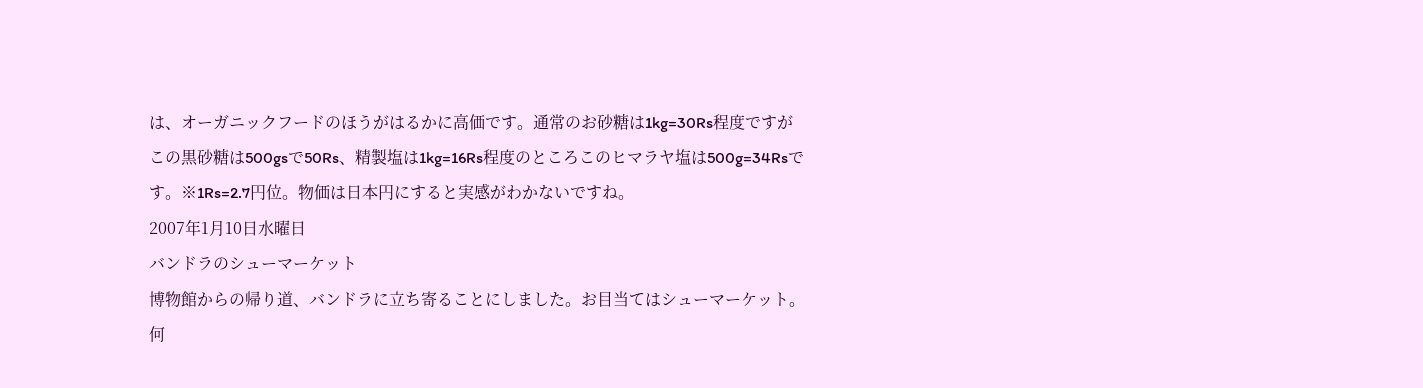は、オーガニックフードのほうがはるかに高価です。通常のお砂糖は1kg=30Rs程度ですがこの黒砂糖は500gsで50Rs、精製塩は1kg=16Rs程度のところこのヒマラヤ塩は500g=34Rsです。※1Rs=2.7円位。物価は日本円にすると実感がわかないですね。
2007年1月10日水曜日
バンドラのシューマーケット
博物館からの帰り道、バンドラに立ち寄ることにしました。お目当てはシューマーケット。何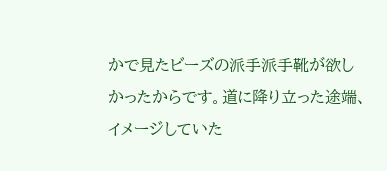かで見たビーズの派手派手靴が欲しかったからです。道に降り立った途端、イメージしていた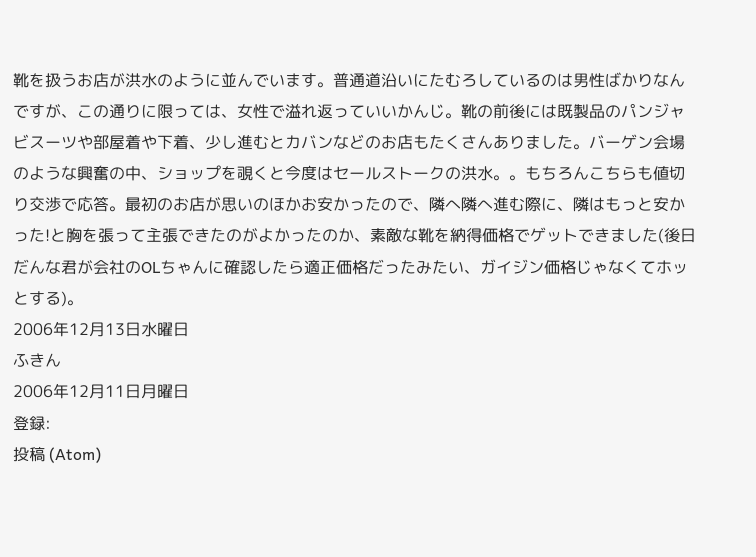靴を扱うお店が洪水のように並んでいます。普通道沿いにたむろしているのは男性ばかりなんですが、この通りに限っては、女性で溢れ返っていいかんじ。靴の前後には既製品のパンジャビスーツや部屋着や下着、少し進むとカバンなどのお店もたくさんありました。バーゲン会場のような興奮の中、ショップを覗くと今度はセールストークの洪水。。もちろんこちらも値切り交渉で応答。最初のお店が思いのほかお安かったので、隣へ隣へ進む際に、隣はもっと安かった!と胸を張って主張できたのがよかったのか、素敵な靴を納得価格でゲットできました(後日だんな君が会社のOLちゃんに確認したら適正価格だったみたい、ガイジン価格じゃなくてホッとする)。
2006年12月13日水曜日
ふきん
2006年12月11日月曜日
登録:
投稿 (Atom)